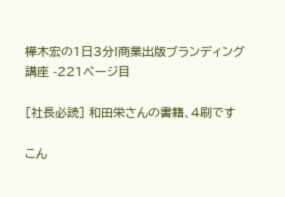樺木宏の1日3分!商業出版ブランディング講座 -221ページ目

[社長必読] 和田栄さんの書籍、4刷です

こん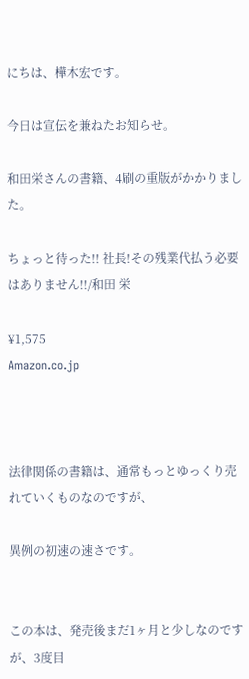にちは、樺木宏です。

今日は宣伝を兼ねたお知らせ。

和田栄さんの書籍、4刷の重版がかかりました。

ちょっと待った!! 社長!その残業代払う必要はありません!!/和田 栄

¥1,575
Amazon.co.jp



法律関係の書籍は、通常もっとゆっくり売れていくものなのですが、

異例の初速の速さです。


この本は、発売後まだ1ヶ月と少しなのですが、3度目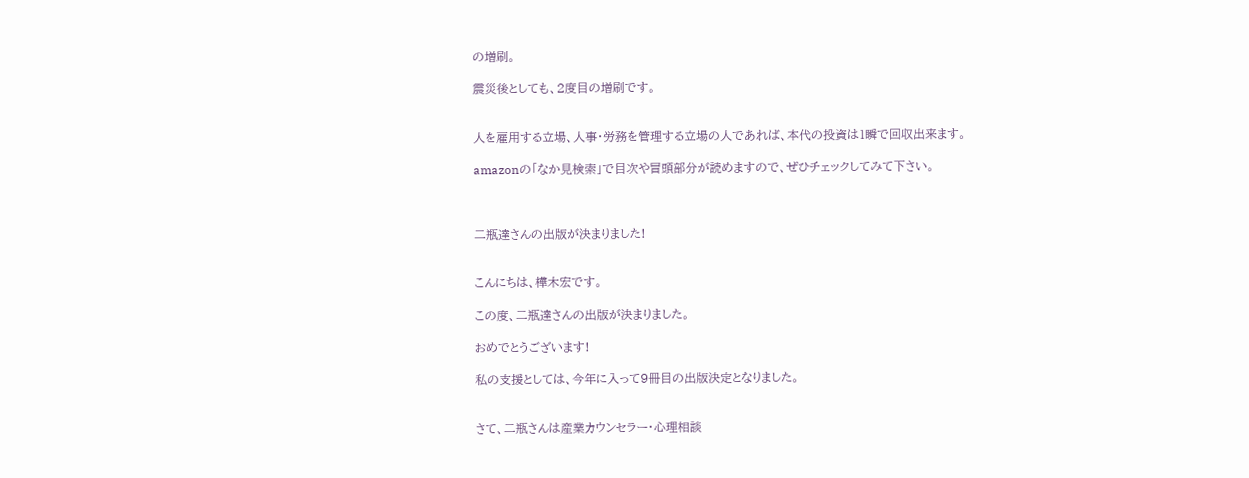の増刷。

震災後としても、2度目の増刷です。


人を雇用する立場、人事・労務を管理する立場の人であれば、本代の投資は1瞬で回収出来ます。

amazonの「なか見検索」で目次や冒頭部分が読めますので、ぜひチェックしてみて下さい。



二瓶達さんの出版が決まりました!


こんにちは、樺木宏です。

この度、二瓶達さんの出版が決まりました。

おめでとうございます!

私の支援としては、今年に入って9冊目の出版決定となりました。


さて、二瓶さんは産業カウンセラー・心理相談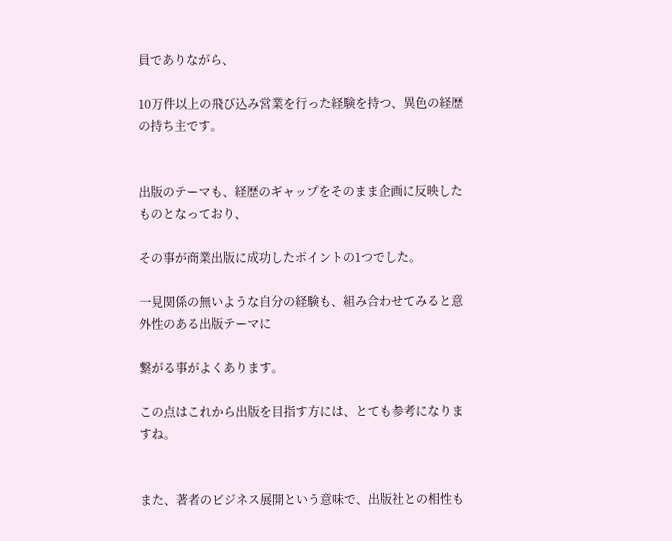員でありながら、

10万件以上の飛び込み営業を行った経験を持つ、異色の経歴の持ち主です。


出版のテーマも、経歴のギャップをそのまま企画に反映したものとなっており、

その事が商業出版に成功したポイントの1つでした。

一見関係の無いような自分の経験も、組み合わせてみると意外性のある出版テーマに

繋がる事がよくあります。

この点はこれから出版を目指す方には、とても参考になりますね。


また、著者のビジネス展開という意味で、出版社との相性も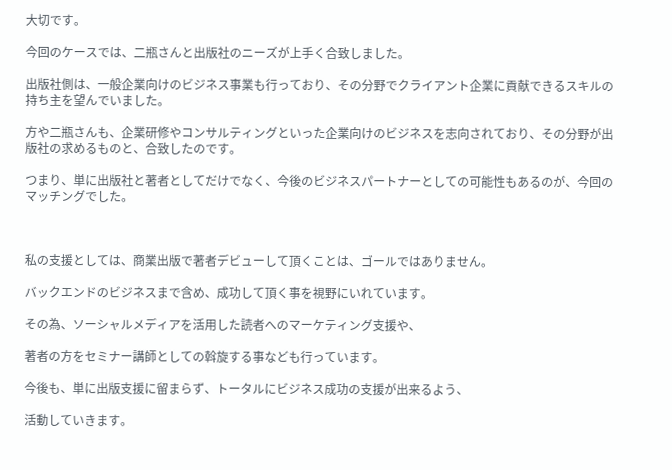大切です。

今回のケースでは、二瓶さんと出版社のニーズが上手く合致しました。

出版社側は、一般企業向けのビジネス事業も行っており、その分野でクライアント企業に貢献できるスキルの持ち主を望んでいました。

方や二瓶さんも、企業研修やコンサルティングといった企業向けのビジネスを志向されており、その分野が出版社の求めるものと、合致したのです。

つまり、単に出版社と著者としてだけでなく、今後のビジネスパートナーとしての可能性もあるのが、今回のマッチングでした。



私の支援としては、商業出版で著者デビューして頂くことは、ゴールではありません。

バックエンドのビジネスまで含め、成功して頂く事を視野にいれています。

その為、ソーシャルメディアを活用した読者へのマーケティング支援や、

著者の方をセミナー講師としての斡旋する事なども行っています。

今後も、単に出版支援に留まらず、トータルにビジネス成功の支援が出来るよう、

活動していきます。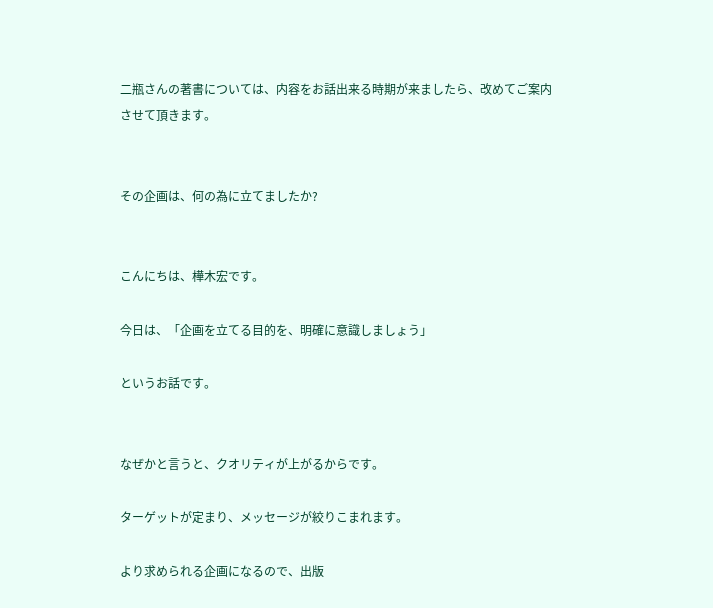二瓶さんの著書については、内容をお話出来る時期が来ましたら、改めてご案内させて頂きます。


その企画は、何の為に立てましたか?


こんにちは、樺木宏です。

今日は、「企画を立てる目的を、明確に意識しましょう」

というお話です。


なぜかと言うと、クオリティが上がるからです。

ターゲットが定まり、メッセージが絞りこまれます。

より求められる企画になるので、出版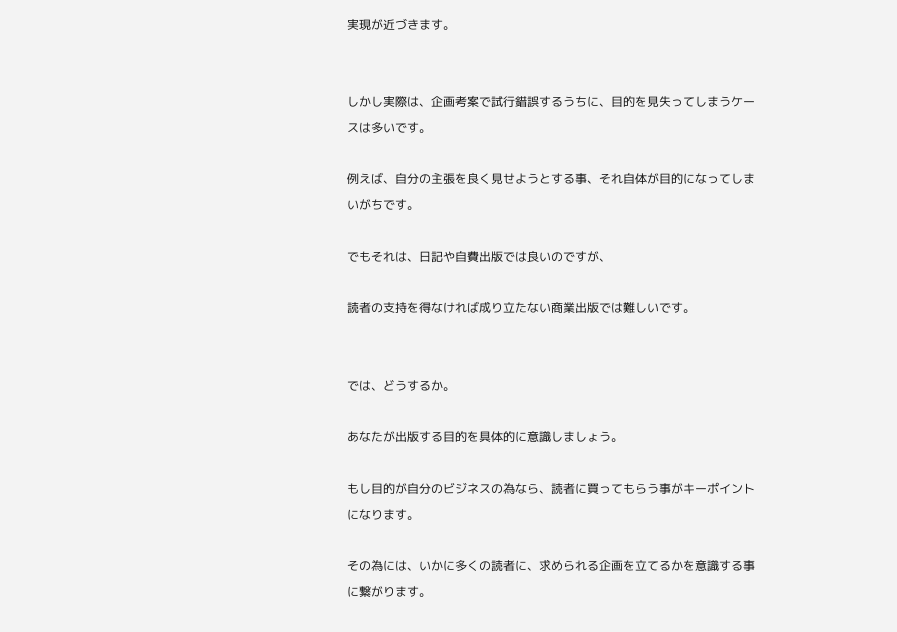実現が近づきます。


しかし実際は、企画考案で試行錯誤するうちに、目的を見失ってしまうケースは多いです。

例えば、自分の主張を良く見せようとする事、それ自体が目的になってしまいがちです。

でもそれは、日記や自費出版では良いのですが、

読者の支持を得なければ成り立たない商業出版では難しいです。


では、どうするか。

あなたが出版する目的を具体的に意識しましょう。

もし目的が自分のビジネスの為なら、読者に買ってもらう事がキーポイントになります。

その為には、いかに多くの読者に、求められる企画を立てるかを意識する事に繋がります。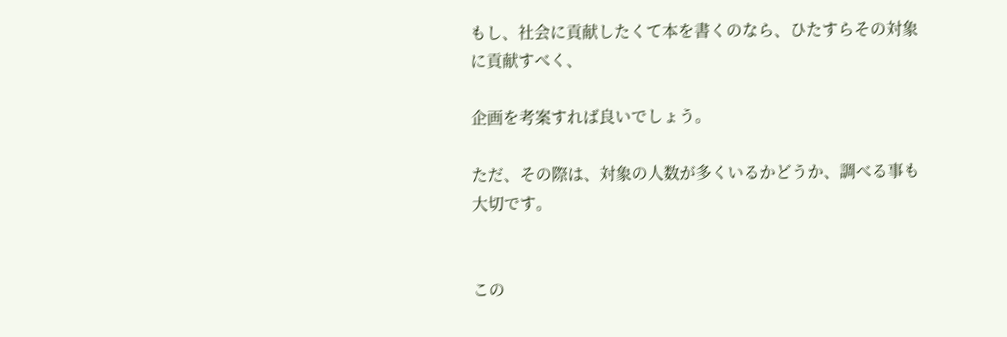もし、社会に貢献したくて本を書くのなら、ひたすらその対象に貢献すべく、

企画を考案すれば良いでしょう。

ただ、その際は、対象の人数が多くいるかどうか、調べる事も大切です。


この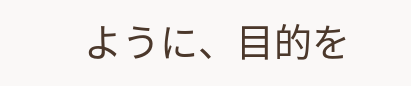ように、目的を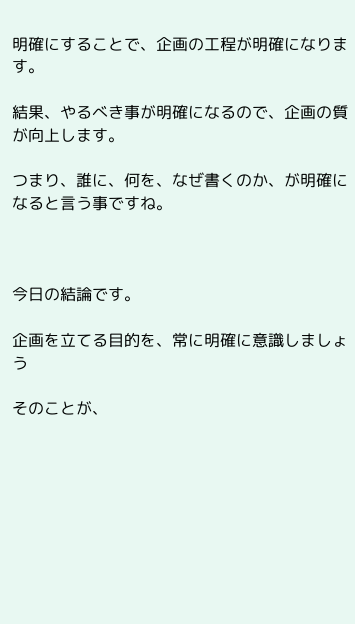明確にすることで、企画の工程が明確になります。

結果、やるべき事が明確になるので、企画の質が向上します。

つまり、誰に、何を、なぜ書くのか、が明確になると言う事ですね。



今日の結論です。

企画を立てる目的を、常に明確に意識しましょう

そのことが、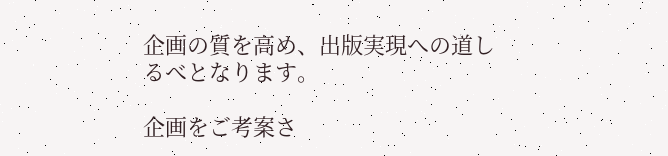企画の質を高め、出版実現への道しるべとなります。

企画をご考案さ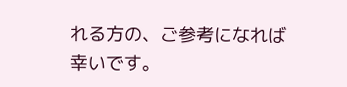れる方の、ご参考になれば幸いです。